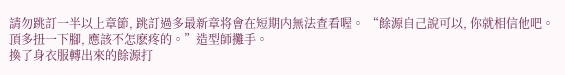請勿跳訂一半以上章節, 跳訂過多最新章将會在短期内無法查看喔。 “餘源自己說可以, 你就相信他吧。頂多扭一下腳, 應該不怎麽疼的。”造型師攤手。
換了身衣服轉出來的餘源打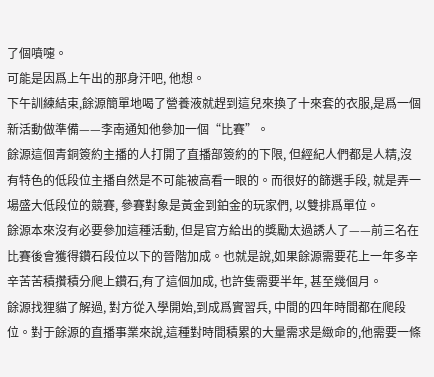了個噴嚏。
可能是因爲上午出的那身汗吧, 他想。
下午訓練結束,餘源簡單地喝了營養液就趕到這兒來換了十來套的衣服,是爲一個新活動做準備——李南通知他參加一個“比賽”。
餘源這個青銅簽約主播的人打開了直播部簽約的下限, 但經紀人們都是人精,沒有特色的低段位主播自然是不可能被高看一眼的。而很好的篩選手段, 就是弄一場盛大低段位的競賽, 參賽對象是黃金到鉑金的玩家們, 以雙排爲單位。
餘源本來沒有必要參加這種活動, 但是官方給出的獎勵太過誘人了——前三名在比賽後會獲得鑽石段位以下的晉階加成。也就是說,如果餘源需要花上一年多辛辛苦苦積攢積分爬上鑽石,有了這個加成, 也許隻需要半年, 甚至幾個月。
餘源找狸貓了解過, 對方從入學開始,到成爲實習兵, 中間的四年時間都在爬段位。對于餘源的直播事業來說,這種對時間積累的大量需求是緻命的,他需要一條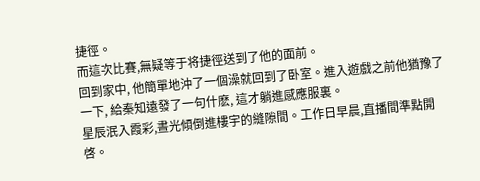捷徑。
而這次比賽,無疑等于将捷徑送到了他的面前。
回到家中, 他簡單地沖了一個澡就回到了卧室。進入遊戲之前他猶豫了一下, 給秦知遠發了一句什麽, 這才躺進感應服裏。
星辰泯入霞彩,晝光傾倒進樓宇的縫隙間。工作日早晨,直播間準點開啓。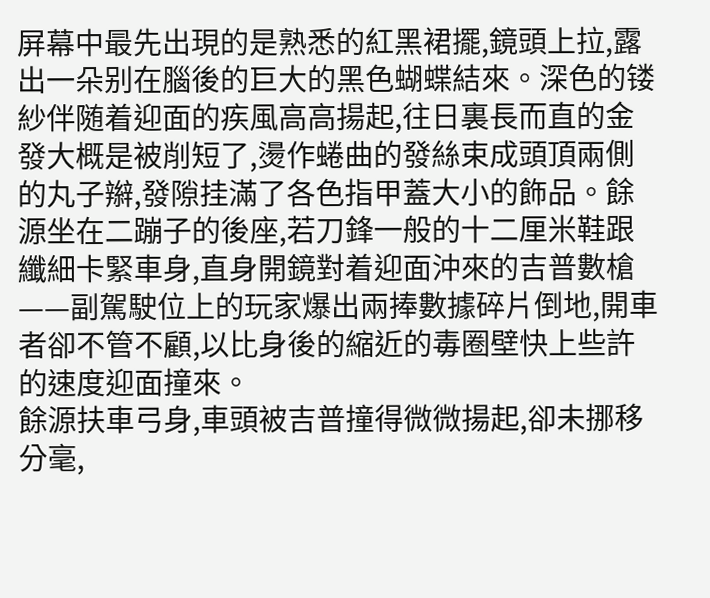屏幕中最先出現的是熟悉的紅黑裙擺,鏡頭上拉,露出一朵别在腦後的巨大的黑色蝴蝶結來。深色的镂紗伴随着迎面的疾風高高揚起,往日裏長而直的金發大概是被削短了,燙作蜷曲的發絲束成頭頂兩側的丸子辮,發隙挂滿了各色指甲蓋大小的飾品。餘源坐在二蹦子的後座,若刀鋒一般的十二厘米鞋跟纖細卡緊車身,直身開鏡對着迎面沖來的吉普數槍——副駕駛位上的玩家爆出兩捧數據碎片倒地,開車者卻不管不顧,以比身後的縮近的毒圈壁快上些許的速度迎面撞來。
餘源扶車弓身,車頭被吉普撞得微微揚起,卻未挪移分毫,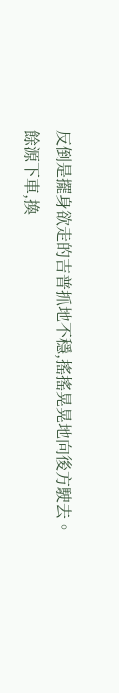反倒是擺身欲走的吉普抓地不穩,搖搖晃晃地向後方駛去。
餘源下車,換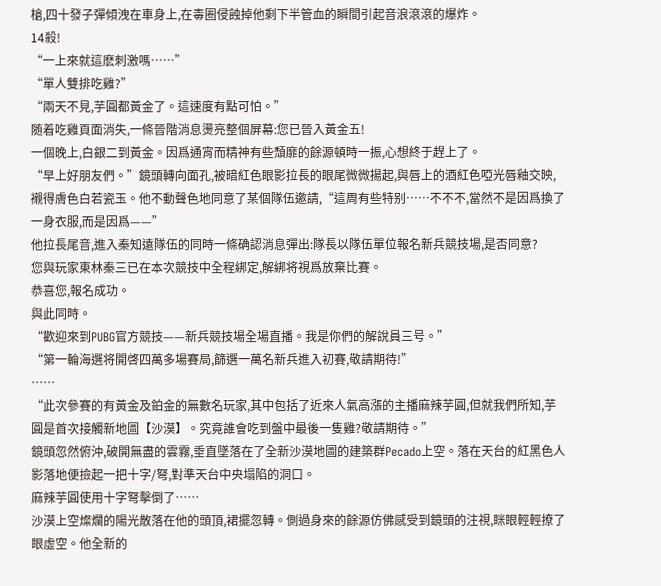槍,四十發子彈傾洩在車身上,在毒圈侵蝕掉他剩下半管血的瞬間引起音浪滾滾的爆炸。
14殺!
“一上來就這麽刺激嗎……”
“單人雙排吃雞?”
“兩天不見,芋圓都黃金了。這速度有點可怕。”
随着吃雞頁面消失,一條晉階消息燙亮整個屏幕:您已晉入黃金五!
一個晚上,白銀二到黃金。因爲通宵而精神有些頹靡的餘源頓時一振,心想終于趕上了。
“早上好朋友們。”鏡頭轉向面孔,被暗紅色眼影拉長的眼尾微微揚起,與唇上的酒紅色啞光唇釉交映,襯得膚色白若瓷玉。他不動聲色地同意了某個隊伍邀請,“這周有些特别……不不不,當然不是因爲換了一身衣服,而是因爲——”
他拉長尾音,進入秦知遠隊伍的同時一條确認消息彈出:隊長以隊伍單位報名新兵競技場,是否同意?
您與玩家東林秦三已在本次競技中全程綁定,解綁将視爲放棄比賽。
恭喜您,報名成功。
與此同時。
“歡迎來到PUBG官方競技——新兵競技場全場直播。我是你們的解說員三号。”
“第一輪海選将開啓四萬多場賽局,篩選一萬名新兵進入初賽,敬請期待!”
……
“此次參賽的有黃金及鉑金的無數名玩家,其中包括了近來人氣高漲的主播麻辣芋圓,但就我們所知,芋圓是首次接觸新地圖【沙漠】。究竟誰會吃到盤中最後一隻雞?敬請期待。”
鏡頭忽然俯沖,破開無盡的雲霧,垂直墜落在了全新沙漠地圖的建築群Pecado上空。落在天台的紅黑色人影落地便撿起一把十字/弩,對準天台中央塌陷的洞口。
麻辣芋圓使用十字弩擊倒了……
沙漠上空燦爛的陽光散落在他的頭頂,裙擺忽轉。側過身來的餘源仿佛感受到鏡頭的注視,眯眼輕輕撩了眼虛空。他全新的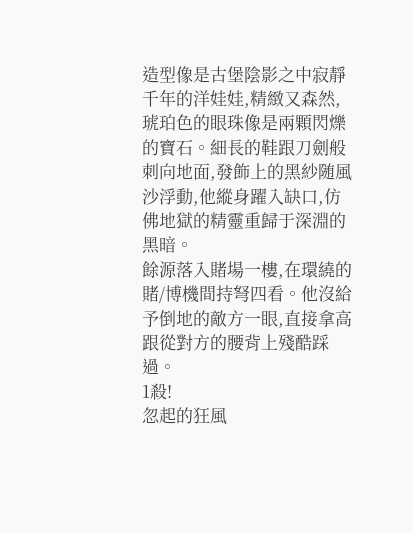造型像是古堡陰影之中寂靜千年的洋娃娃,精緻又森然,琥珀色的眼珠像是兩顆閃爍的寶石。細長的鞋跟刀劍般刺向地面,發飾上的黑紗随風沙浮動,他縱身躍入缺口,仿佛地獄的精靈重歸于深淵的黑暗。
餘源落入賭場一樓,在環繞的賭/博機間持弩四看。他沒給予倒地的敵方一眼,直接拿高跟從對方的腰背上殘酷踩過。
1殺!
忽起的狂風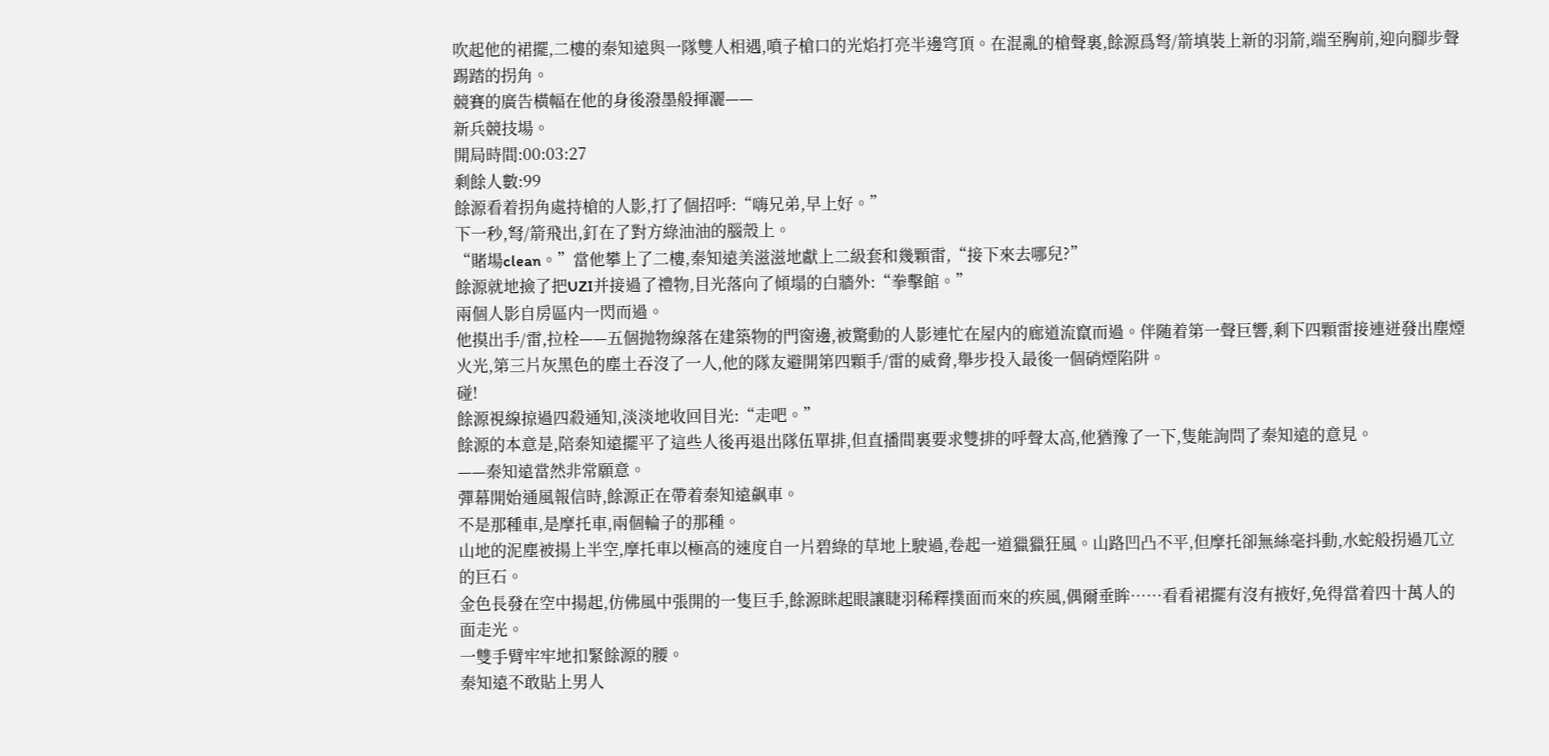吹起他的裙擺,二樓的秦知遠與一隊雙人相遇,噴子槍口的光焰打亮半邊穹頂。在混亂的槍聲裏,餘源爲弩/箭填裝上新的羽箭,端至胸前,迎向腳步聲踢踏的拐角。
競賽的廣告橫幅在他的身後潑墨般揮灑——
新兵競技場。
開局時間:00:03:27
剩餘人數:99
餘源看着拐角處持槍的人影,打了個招呼:“嗨兄弟,早上好。”
下一秒,弩/箭飛出,釘在了對方綠油油的腦殼上。
“賭場clean。”當他攀上了二樓,秦知遠美滋滋地獻上二級套和幾顆雷,“接下來去哪兒?”
餘源就地撿了把UZI并接過了禮物,目光落向了傾塌的白牆外:“拳擊館。”
兩個人影自房區内一閃而過。
他摸出手/雷,拉栓——五個抛物線落在建築物的門窗邊,被驚動的人影連忙在屋内的廊道流竄而過。伴随着第一聲巨響,剩下四顆雷接連迸發出塵煙火光,第三片灰黑色的塵土吞沒了一人,他的隊友避開第四顆手/雷的威脅,舉步投入最後一個硝煙陷阱。
碰!
餘源視線掠過四殺通知,淡淡地收回目光:“走吧。”
餘源的本意是,陪秦知遠擺平了這些人後再退出隊伍單排,但直播間裏要求雙排的呼聲太高,他猶豫了一下,隻能詢問了秦知遠的意見。
——秦知遠當然非常願意。
彈幕開始通風報信時,餘源正在帶着秦知遠飙車。
不是那種車,是摩托車,兩個輪子的那種。
山地的泥塵被揚上半空,摩托車以極高的速度自一片碧綠的草地上駛過,卷起一道獵獵狂風。山路凹凸不平,但摩托卻無絲毫抖動,水蛇般拐過兀立的巨石。
金色長發在空中揚起,仿佛風中張開的一隻巨手,餘源眯起眼讓睫羽稀釋撲面而來的疾風,偶爾垂眸……看看裙擺有沒有掖好,免得當着四十萬人的面走光。
一雙手臂牢牢地扣緊餘源的腰。
秦知遠不敢貼上男人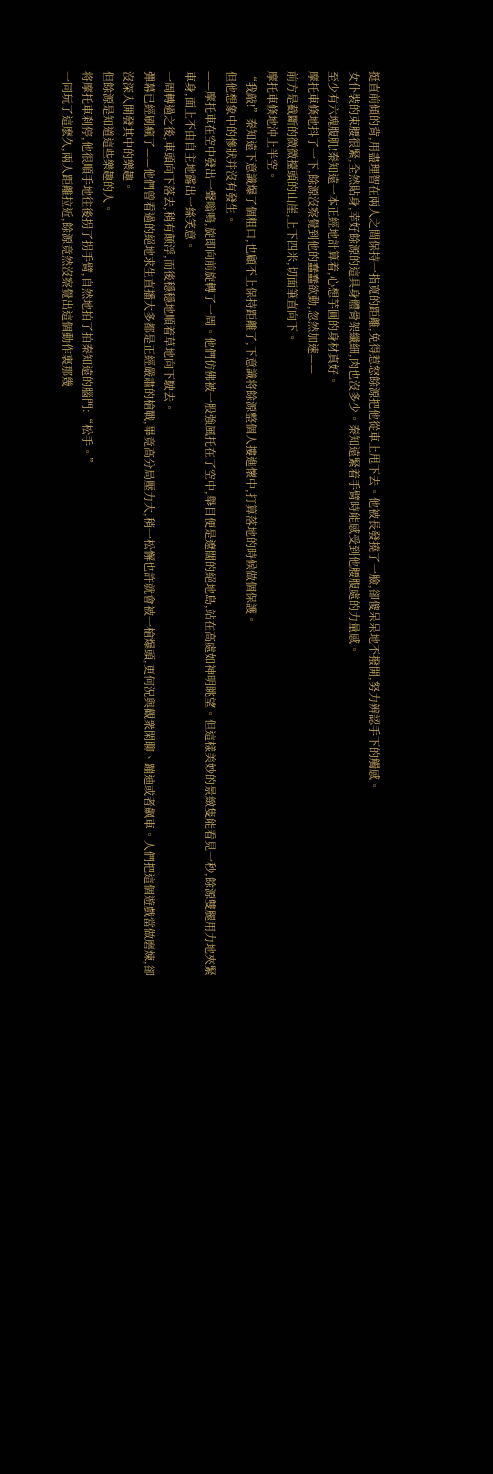挺直前傾的背,用盡理智在兩人之間保持一指寬的距離,免得惹怒餘源把他從車上甩下去。他被長發撓了一臉,卻傻呆呆地不撥開,努力辨認手下的觸感。
女仆裝的束腰很緊,全然貼身,幸好餘源的這具身體骨架纖細,肉也沒多少。秦知遠緊着手臂時能感受到他腰腹處的力量感。
至少有六塊腹肌!秦知遠一本正經地計算着,心想芋圓的身材真好。
摩托車倏地抖了一下,餘源沒察覺到他的蠢蠢欲動,忽然加速——
前方是截斷的微微擡頭的山崖,上下四米,切面筆直向下。
摩托車倏地沖上半空。
“我敲!”秦知遠下意識爆了個粗口,也顧不上保持距離了,下意識将餘源整個人摟進懷中,打算落地的時候做個保護。
但他想象中的慘狀并沒有發生。
——摩托車在空中發出一聲嗡鳴,旋即向前旋轉了一周。他們仿佛被一股強風托在了空中,舉目便是遼闊的絕地島,站在高處如神明眺望。但這樣美妙的景緻隻能看見一秒,餘源雙腿用力地夾緊車身,面上不由自主地露出一絲笑意。
一周轉過之後,車頭向下落去,稍有颠浮,而後穩穩地順着草地向下駛去。
彈幕已經刷瘋了——他們曾看過的絕地求生直播大多都是正經嚴肅的槍戰,畢竟高分局壓力大,稍一松懈也許就會被一槍爆頭,更何況與觀衆閑聊、蹦迪或者飙車。人們把這個遊戲當做磨煉,卻沒深入開發其中的樂趣。
但餘源是知道這些樂趣的人。
将摩托車刹停,他很順手地往後拐了拐手臂,自然地拍了拍秦知遠的腦門:“松手。”
一同玩了這麽久,兩人距離拉近,餘源竟然沒察覺出這個動作裏那幾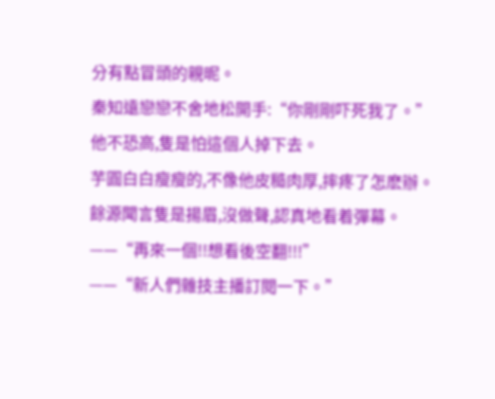分有點冒頭的親昵。
秦知遠戀戀不舍地松開手:“你剛剛吓死我了。”
他不恐高,隻是怕這個人掉下去。
芋圓白白瘦瘦的,不像他皮糙肉厚,摔疼了怎麽辦。
餘源聞言隻是揚眉,沒做聲,認真地看着彈幕。
——“再來一個!!想看後空翻!!!”
——“新人們雜技主播訂閱一下。”